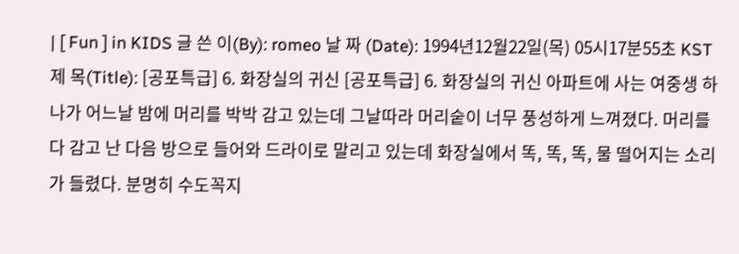| [ Fun ] in KIDS 글 쓴 이(By): romeo 날 짜 (Date): 1994년12월22일(목) 05시17분55초 KST 제 목(Title): [공포특급] 6. 화장실의 귀신 [공포특급] 6. 화장실의 귀신 아파트에 사는 여중생 하나가 어느날 밤에 머리를 박박 감고 있는데 그날따라 머리숱이 너무 풍성하게 느껴졌다. 머리를 다 감고 난 다음 방으로 들어와 드라이로 말리고 있는데 화장실에서 똑, 똑, 똑, 물 떨어지는 소리가 들렸다. 분명히 수도꼭지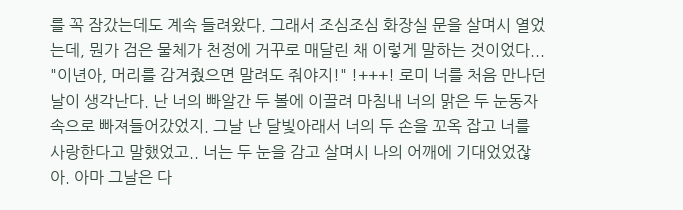를 꼭 잠갔는데도 계속 들려왔다. 그래서 조심조심 화장실 문을 살며시 열었는데, 뭔가 검은 물체가 천정에 거꾸로 매달린 채 이렇게 말하는 것이었다... "이년아, 머리를 감겨줬으면 말려도 줘야지!" !+++! 로미 너를 처음 만나던날이 생각난다. 난 너의 빠알간 두 볼에 이끌려 마침내 너의 맑은 두 눈동자속으로 빠져들어갔었지. 그날 난 달빛아래서 너의 두 손을 꼬옥 잡고 너를 사랑한다고 말했었고.. 너는 두 눈을 감고 살며시 나의 어깨에 기대었었잖아. 아마 그날은 다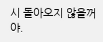시 돌아오지 않을꺼야.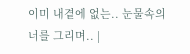이미 내곁에 없는.. 눈물속의 너를 그리며.. |